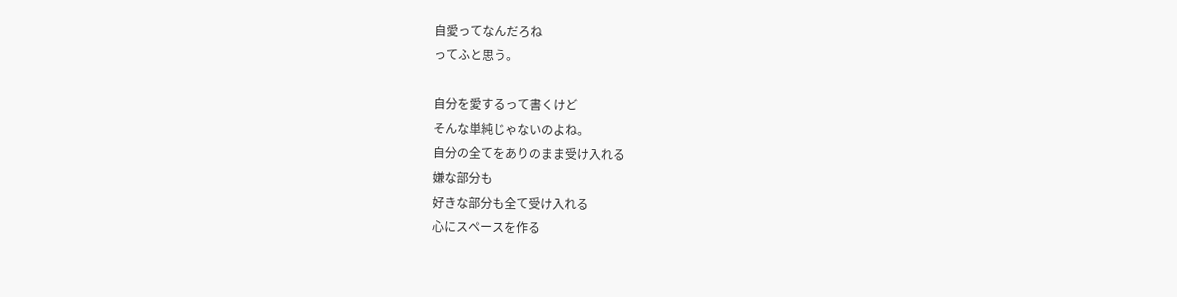自愛ってなんだろね
ってふと思う。

自分を愛するって書くけど
そんな単純じゃないのよね。
自分の全てをありのまま受け入れる
嫌な部分も
好きな部分も全て受け入れる
心にスペースを作る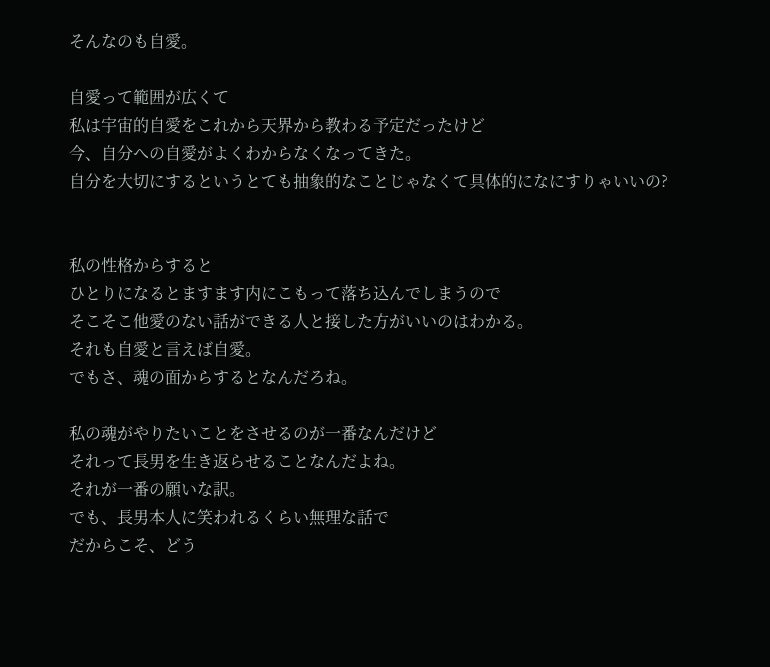そんなのも自愛。

自愛って範囲が広くて
私は宇宙的自愛をこれから天界から教わる予定だったけど
今、自分への自愛がよくわからなくなってきた。
自分を大切にするというとても抽象的なことじゃなくて具体的になにすりゃいいの?


私の性格からすると
ひとりになるとますます内にこもって落ち込んでしまうので
そこそこ他愛のない話ができる人と接した方がいいのはわかる。
それも自愛と言えば自愛。
でもさ、魂の面からするとなんだろね。

私の魂がやりたいことをさせるのが一番なんだけど
それって長男を生き返らせることなんだよね。
それが一番の願いな訳。
でも、長男本人に笑われるくらい無理な話で
だからこそ、どう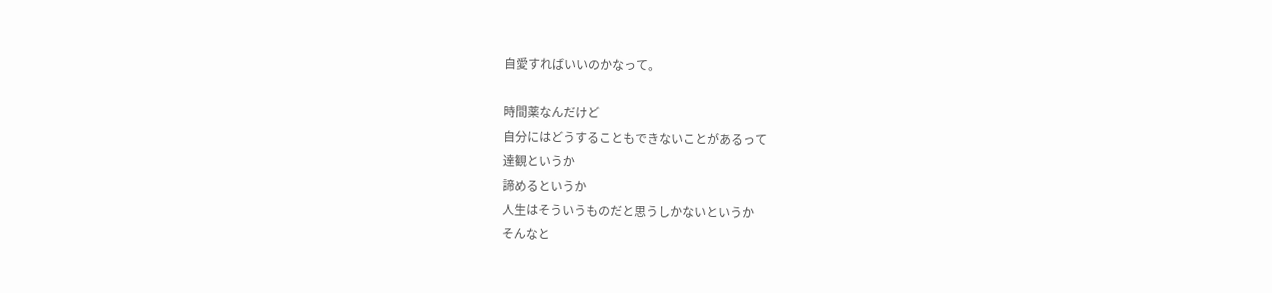自愛すればいいのかなって。

時間薬なんだけど
自分にはどうすることもできないことがあるって
達観というか
諦めるというか
人生はそういうものだと思うしかないというか
そんなと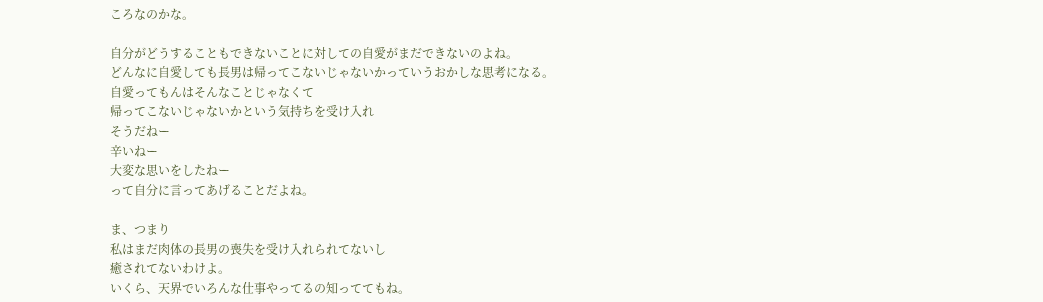ころなのかな。

自分がどうすることもできないことに対しての自愛がまだできないのよね。
どんなに自愛しても長男は帰ってこないじゃないかっていうおかしな思考になる。
自愛ってもんはそんなことじゃなくて
帰ってこないじゃないかという気持ちを受け入れ
そうだねー
辛いねー
大変な思いをしたねー
って自分に言ってあげることだよね。

ま、つまり
私はまだ肉体の長男の喪失を受け入れられてないし
癒されてないわけよ。
いくら、天界でいろんな仕事やってるの知っててもね。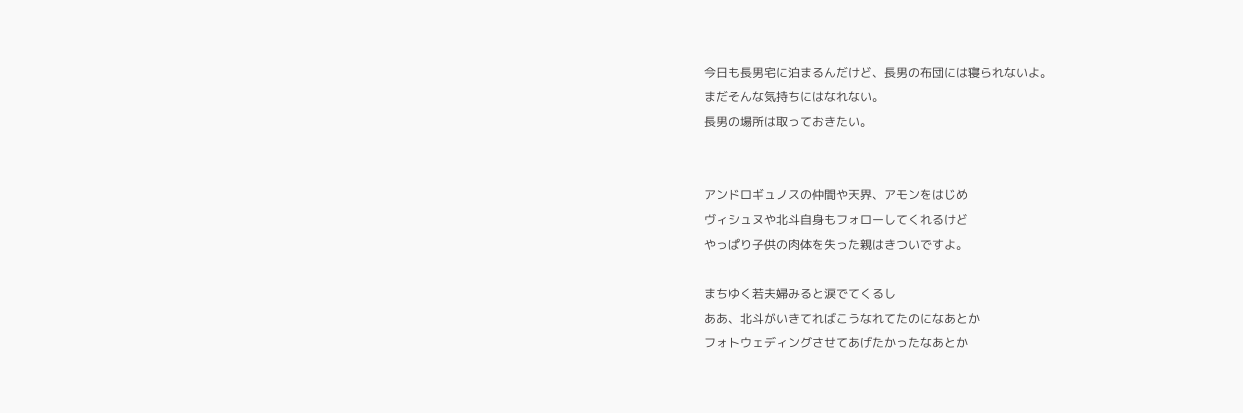今日も長男宅に泊まるんだけど、長男の布団には寝られないよ。
まだそんな気持ちにはなれない。
長男の場所は取っておきたい。


アンドロギュノスの仲間や天界、アモンをはじめ
ヴィシュヌや北斗自身もフォローしてくれるけど
やっぱり子供の肉体を失った親はきついですよ。

まちゆく若夫婦みると涙でてくるし
ああ、北斗がいきてればこうなれてたのになあとか
フォトウェディングさせてあげたかったなあとか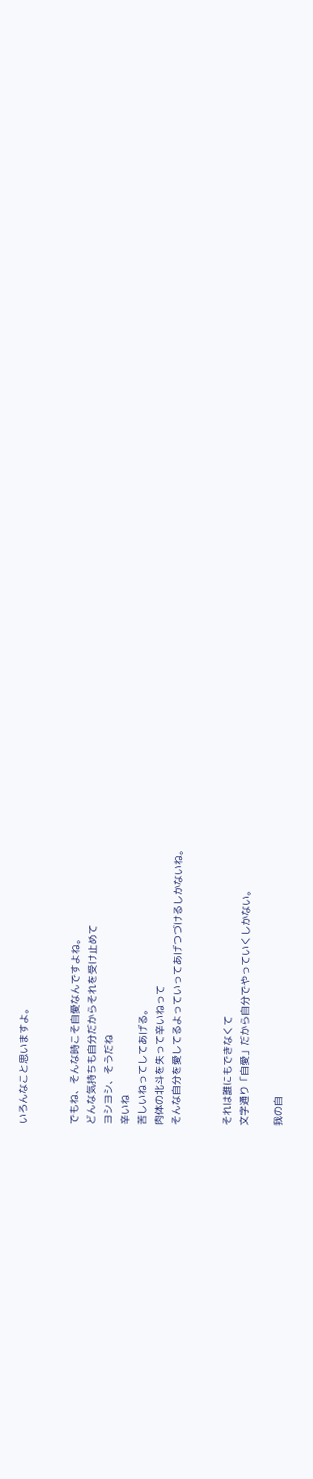いろんなこと思いますよ。


でもね、そんな時こそ自愛なんですよね。
どんな気持ちも自分だからそれを受け止めて
ヨシヨシ、そうだね
辛いね
苦しいねってしてあげる。
肉体の北斗を失って辛いねって
そんな自分を愛してるよっていってあげつづけるしかないね。


それは誰にもできなくて
文字通り「自愛」だから自分でやっていくしかない。

我の自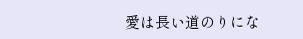愛は長い道のりにな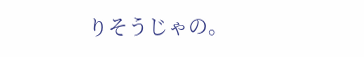りそうじゃの。